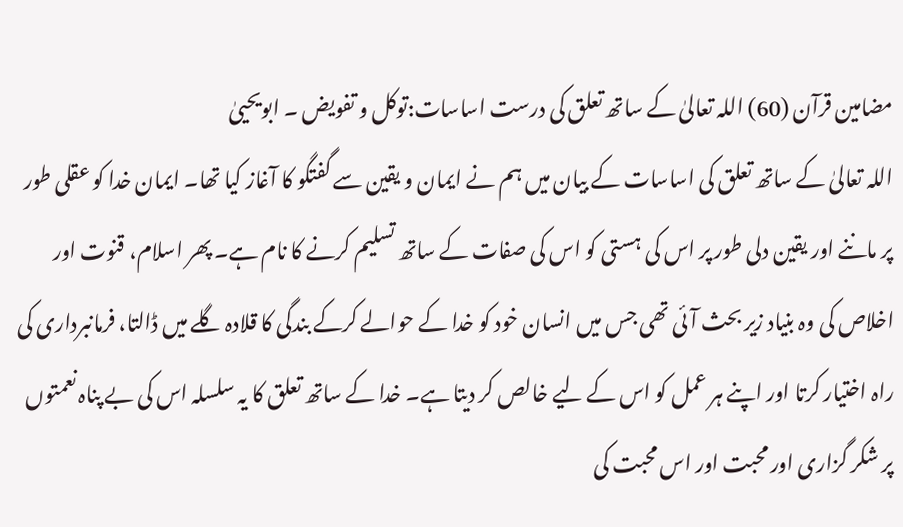مضامین قرآن (60) اللہ تعالیٰ کے ساتھ تعلق کی درست اساسات:توکل و تفویض ۔ ابویحییٰ
اللہ تعالیٰ کے ساتھ تعلق کی اساسات کے بیان میں ہم نے ایمان و یقین سے گفتگو کا آغاز کیا تھا۔ ایمان خدا کو عقلی طور پر ماننے اور یقین دلی طور پر اس کی ہستی کو اس کی صفات کے ساتھ تسلیم کرنے کا نام ہے۔ پھر اسلام، قنوت اور اخلاص کی وہ بنیاد زیر بحث آئی تھی جس میں انسان خود کو خدا کے حوالے کرکے بندگی کا قلادہ گلے میں ڈالتا، فرمانبرداری کی راہ اختیار کرتا اور اپنے ہر عمل کو اس کے لیے خالص کر دیتا ہے۔ خدا کے ساتھ تعلق کا یہ سلسلہ اس کی بے پناہ نعمتوں پر شکر گزاری اور محبت اور اس محبت کی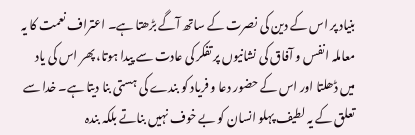بنیاد پر اس کے دین کی نصرت کے ساتھ آگے بڑھتا ہے۔ اعتراف نعمت کا یہ معاملہ انفس و آفاق کی نشانیوں پر تفکر کی عادت سے پیدا ہوتا، پھر اس کی یاد میں ڈھلتا اور اس کے حضور دعا و فریاد کو بندے کی ہستی بنا دیتا ہے۔ خدا سے تعلق کے یہ لطیف پہلو انسان کو بے خوف نہیں بناتے بلکہ بندہ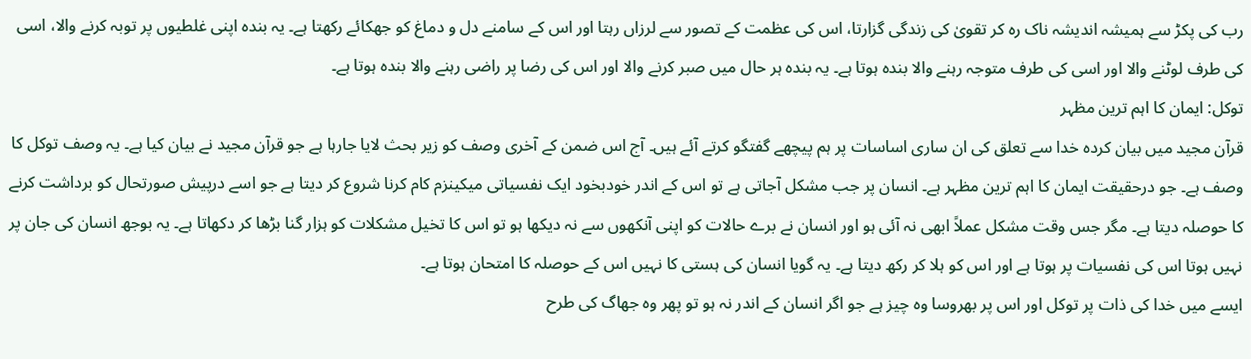رب کی پکڑ سے ہمیشہ اندیشہ ناک رہ کر تقویٰ کی زندگی گزارتا، اس کی عظمت کے تصور سے لرزاں رہتا اور اس کے سامنے دل و دماغ کو جھکائے رکھتا ہے۔ یہ بندہ اپنی غلطیوں پر توبہ کرنے والا، اسی کی طرف لوٹنے والا اور اسی کی طرف متوجہ رہنے والا بندہ ہوتا ہے۔ یہ بندہ ہر حال میں صبر کرنے والا اور اس کی رضا پر راضی رہنے والا بندہ ہوتا ہے۔
توکل: ایمان کا اہم ترین مظہر
قرآن مجید میں بیان کردہ خدا سے تعلق کی ان ساری اساسات پر ہم پیچھے گفتگو کرتے آئے ہیں۔ آج اس ضمن کے آخری وصف کو زیر بحث لایا جارہا ہے جو قرآن مجید نے بیان کیا ہے۔ یہ وصف توکل کا وصف ہے۔ جو درحقیقت ایمان کا اہم ترین مظہر ہے۔ انسان پر جب مشکل آجاتی ہے تو اس کے اندر خودبخود ایک نفسیاتی میکینزم کام کرنا شروع کر دیتا ہے جو اسے درپیش صورتحال کو برداشت کرنے کا حوصلہ دیتا ہے۔ مگر جس وقت مشکل عملاً ابھی نہ آئی ہو اور انسان نے برے حالات کو اپنی آنکھوں سے نہ دیکھا ہو تو اس کا تخیل مشکلات کو ہزار گنا بڑھا کر دکھاتا ہے۔ یہ بوجھ انسان کی جان پر نہیں ہوتا اس کی نفسیات پر ہوتا ہے اور اس کو ہلا کر رکھ دیتا ہے۔ یہ گویا انسان کی ہستی کا نہیں اس کے حوصلہ کا امتحان ہوتا ہے۔
ایسے میں خدا کی ذات پر توکل اور اس پر بھروسا وہ چیز ہے جو اگر انسان کے اندر نہ ہو تو پھر وہ جھاگ کی طرح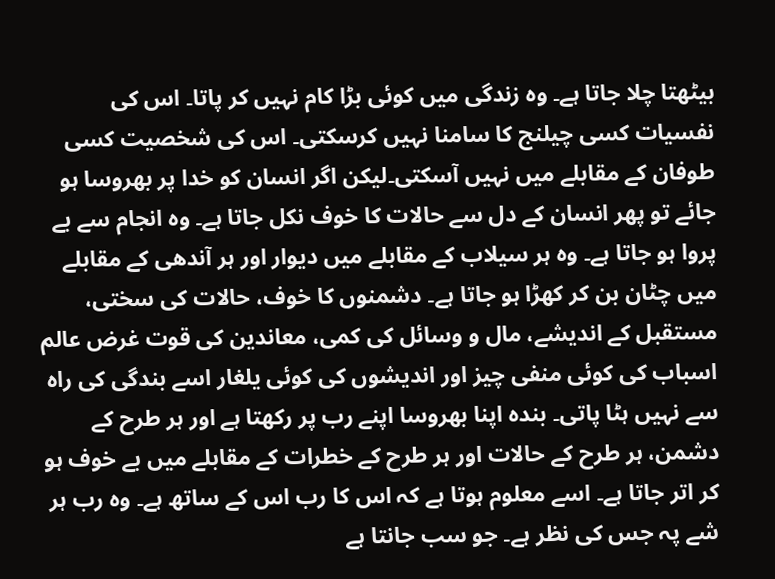بیٹھتا چلا جاتا ہے۔ وہ زندگی میں کوئی بڑا کام نہیں کر پاتا۔ اس کی نفسیات کسی چیلنج کا سامنا نہیں کرسکتی۔ اس کی شخصیت کسی طوفان کے مقابلے میں نہیں آسکتی۔لیکن اگر انسان کو خدا پر بھروسا ہو جائے تو پھر انسان کے دل سے حالات کا خوف نکل جاتا ہے۔ وہ انجام سے بے پروا ہو جاتا ہے۔ وہ ہر سیلاب کے مقابلے میں دیوار اور ہر آندھی کے مقابلے میں چٹان بن کر کھڑا ہو جاتا ہے۔ دشمنوں کا خوف، حالات کی سختی، مستقبل کے اندیشے، مال و وسائل کی کمی، معاندین کی قوت غرض عالم اسباب کی کوئی منفی چیز اور اندیشوں کی کوئی یلغار اسے بندگی کی راہ سے نہیں ہٹا پاتی۔ بندہ اپنا بھروسا اپنے رب پر رکھتا ہے اور ہر طرح کے دشمن، ہر طرح کے حالات اور ہر طرح کے خطرات کے مقابلے میں بے خوف ہو کر اتر جاتا ہے۔ اسے معلوم ہوتا ہے کہ اس کا رب اس کے ساتھ ہے۔ وہ رب ہر شے پہ جس کی نظر ہے۔ جو سب جانتا ہے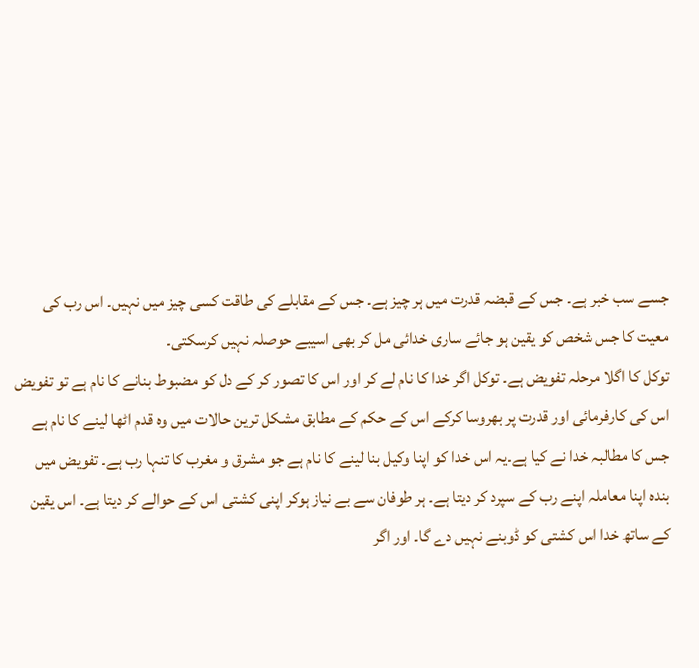جسے سب خبر ہے۔ جس کے قبضہ قدرت میں ہر چیز ہے۔ جس کے مقابلے کی طاقت کسی چیز میں نہیں۔ اس رب کی معیت کا جس شخص کو یقین ہو جائے ساری خدائی مل کر بھی اسیبے حوصلہ نہیں کرسکتی۔
توکل کا اگلا مرحلہ تفویض ہے۔ توکل اگر خدا کا نام لے کر اور اس کا تصور کر کے دل کو مضبوط بنانے کا نام ہے تو تفویض اس کی کارفرمائی اور قدرت پر بھروسا کرکے اس کے حکم کے مطابق مشکل ترین حالات میں وہ قدم اٹھا لینے کا نام ہے جس کا مطالبہ خدا نے کیا ہے۔یہ اس خدا کو اپنا وکیل بنا لینے کا نام ہے جو مشرق و مغرب کا تنہا رب ہے۔ تفویض میں بندہ اپنا معاملہ اپنے رب کے سپرد کر دیتا ہے۔ ہر طوفان سے بے نیاز ہوکر اپنی کشتی اس کے حوالے کر دیتا ہے۔ اس یقین کے ساتھ خدا اس کشتی کو ڈوبنے نہیں دے گا۔ اور اگر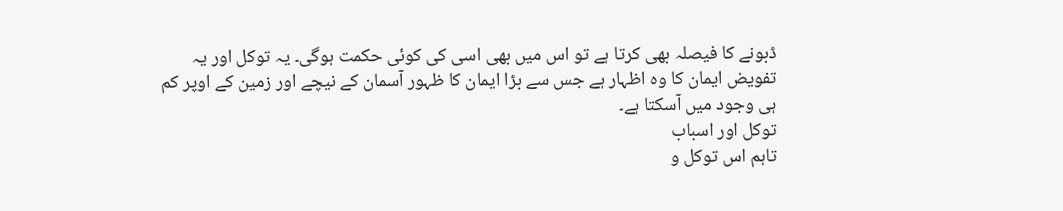ڈبونے کا فیصلہ بھی کرتا ہے تو اس میں بھی اسی کی کوئی حکمت ہوگی۔ یہ توکل اور یہ تفویض ایمان کا وہ اظہار ہے جس سے بڑا ایمان کا ظہور آسمان کے نیچے اور زمین کے اوپر کم ہی وجود میں آسکتا ہے۔
توکل اور اسباب
تاہم اس توکل و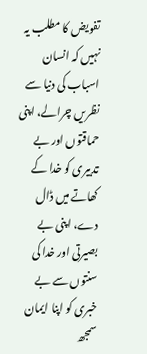تفویض کا مطلب یہ نہیں کہ انسان اسباب کی دنیا سے نظریں چرالے، اپنی حماقتوں اور بے تدبیری کو خدا کے کھاتے میں ڈال دے، اپنی بے بصیرتی اور خدا کی سنتوں سے بے خبری کو اپنا ایمان سمجھ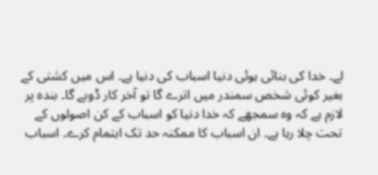لے۔ خدا کی بنائی ہوئی دنیا اسباب کی دنیا ہے۔ اس میں کشتی کے بغیر کوئی شخص سمندر میں اترے گا تو آخر کار ڈوبے گا۔ بندہ پر لازم ہے کہ وہ سمجھے کہ خدا دنیا کو اسباب کے کن اصولوں کے تحت چلا رہا ہے۔ ان اسباب کا ممکنہ حد تک اہتمام کرے۔ اسباب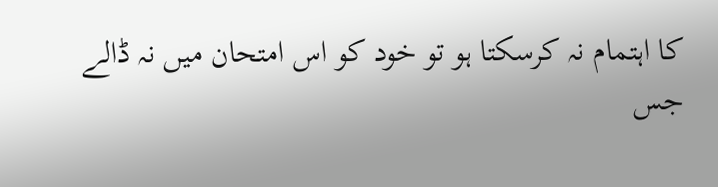کا اہتمام نہ کرسکتا ہو تو خود کو اس امتحان میں نہ ڈالے جس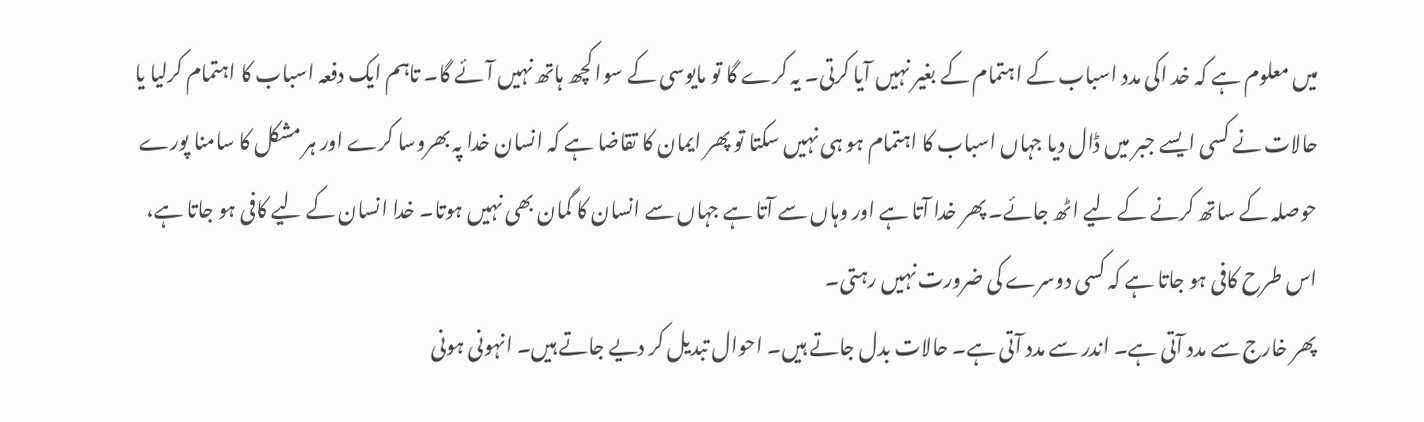میں معلوم ہے کہ خد اکی مدد اسباب کے اہتمام کے بغیر نہیں آیا کرتی۔ یہ کرے گا تو مایوسی کے سوا کچھ ہاتھ نہیں آئے گا۔ تاہم ایک دفعہ اسباب کا اہتمام کرلیا یا حالات نے کسی ایسے جبر میں ڈال دیا جہاں اسباب کا اہتمام ہو ہی نہیں سکتا تو پھر ایمان کا تقاضا ہے کہ انسان خدا پہ بھروسا کرے اور ہر مشکل کا سامنا پورے حوصلہ کے ساتھ کرنے کے لیے اٹھ جائے۔ پھر خدا آتا ہے اور وہاں سے آتا ہے جہاں سے انسان کا گمان بھی نہیں ہوتا۔ خدا انسان کے لیے کافی ہو جاتا ہے، اس طرح کافی ہو جاتا ہے کہ کسی دوسرے کی ضرورت نہیں رہتی۔
پھر خارج سے مدد آتی ہے۔ اندر سے مدد آتی ہے۔ حالات بدل جاتے ہیں۔ احوال تبدیل کر دیے جاتے ہیں۔ انہونی ہونی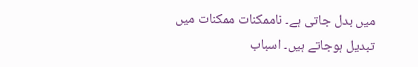میں بدل جاتی ہے۔ ناممکنات ممکنات میں تبدیل ہوجاتے ہیں۔ اسباب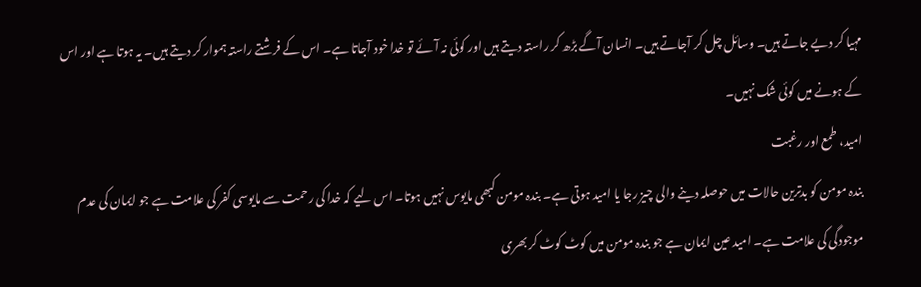مہیا کر دیے جاتے ہیں۔ وسائل چل کر آجاتے ہیں۔ انسان آگے بڑھ کر راستہ دیتے ہیں اور کوئی نہ آئے تو خدا خود آجاتا ہے۔ اس کے فرشتے راستہ ہموار کر دیتے ہیں۔ یہ ہوتا ہے اور اس کے ہونے میں کوئی شک نہیں۔
امید، طمع اور رغبت
بندہ مومن کو بدترین حالات میں حوصلہ دینے والی چیز رجا یا امید ہوتی ہے۔ بندہ مومن کبھی مایوس نہیں ہوتا۔ اس لیے کہ خدا کی رحمت سے مایوسی کفر کی علامت ہے جو ایمان کی عدم موجودگی کی علامت ہے۔ امید عین ایمان ہے جو بندہ مومن میں کوٹ کوٹ کر بھری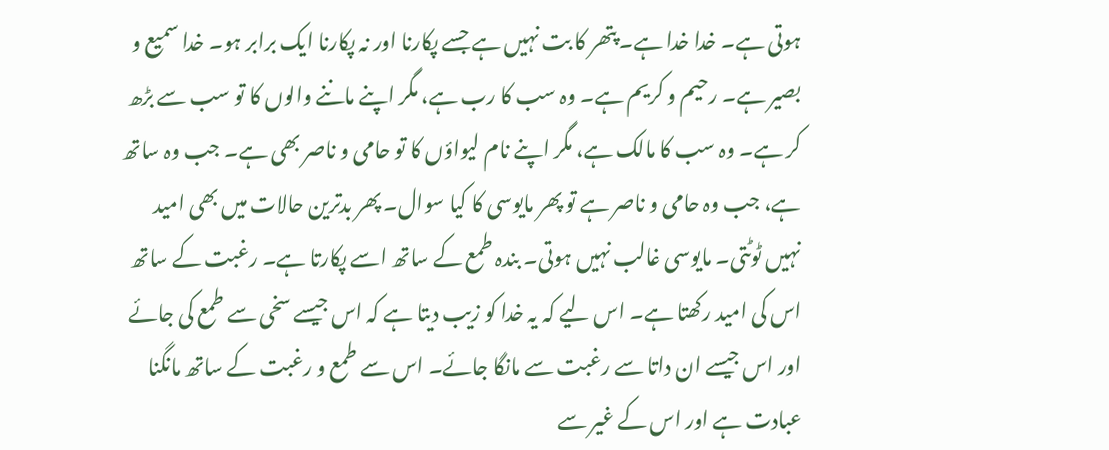ہوتی ہے۔ خدا خدا ہے۔ پتھر کا بت نہیں ہے جسے پکارنا اور نہ پکارنا ایک برابر ہو۔ خدا سمیع و بصیر ہے۔ رحیم و کریم ہے۔ وہ سب کا رب ہے، مگر اپنے ماننے والوں کا تو سب سے بڑھ کر ہے۔ وہ سب کا مالک ہے، مگر اپنے نام لیواؤں کا تو حامی و ناصر بھی ہے۔ جب وہ ساتھ ہے، جب وہ حامی و ناصر ہے تو پھر مایوسی کا کیا سوال۔ پھر بدترین حالات میں بھی امید نہیں ٹوٹتی۔ مایوسی غالب نہیں ہوتی۔ بندہ طمع کے ساتھ اسے پکارتا ہے۔ رغبت کے ساتھ اس کی امید رکھتا ہے۔ اس لیے کہ یہ خدا کو زیب دیتا ہے کہ اس جیسے سخی سے طمع کی جائے اور اس جیسے ان داتا سے رغبت سے مانگا جائے۔ اس سے طمع و رغبت کے ساتھ مانگنا عبادت ہے اور اس کے غیر سے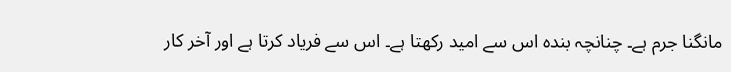مانگنا جرم ہے۔ چنانچہ بندہ اس سے امید رکھتا ہے۔ اس سے فریاد کرتا ہے اور آخر کار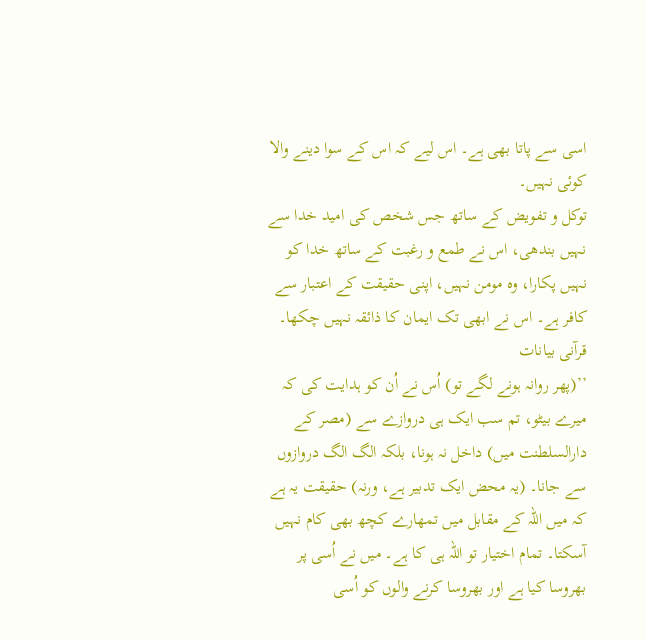اسی سے پاتا بھی ہے۔ اس لیے کہ اس کے سوا دینے والا کوئی نہیں۔
توکل و تفویض کے ساتھ جس شخص کی امید خدا سے نہیں بندھی، اس نے طمع و رغبت کے ساتھ خدا کو نہیں پکارا، وہ مومن نہیں، اپنی حقیقت کے اعتبار سے کافر ہے۔ اس نے ابھی تک ایمان کا ذائقہ نہیں چکھا۔
قرآنی بیانات
’’(پھر روانہ ہونے لگے تو) اُس نے اُن کو ہدایت کی کہ میرے بیٹو، تم سب ایک ہی دروازے سے (مصر کے دارالسلطنت میں) داخل نہ ہونا، بلکہ الگ الگ دروازوں سے جانا۔ (یہ محض ایک تدبیر ہے، ورنہ) حقیقت یہ ہے کہ میں اللہ کے مقابل میں تمھارے کچھ بھی کام نہیں آسکتا۔ تمام اختیار تو اللہ ہی کا ہے۔ میں نے اُسی پر بھروسا کیا ہے اور بھروسا کرنے والوں کو اُسی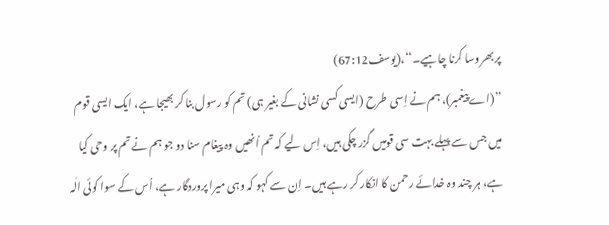پر بھروسا کرنا چاہیے۔‘‘،(یوسف67:12)
’’(اے پیغمبر)، ہم نے اِسی طرح (ایسی کسی نشانی کے بغیر ہی) تم کو رسول بنا کر بھیجا ہے، ایک ایسی قوم میں جس سے پہلے بہت سی قومیں گزر چکی ہیں، اِس لیے کہ تم اُنھیں وہ پیغام سنا دو جو ہم نے تم پر وحی کیا ہے، ہر چند وہ خدائے رحمن کا انکار کر رہے ہیں۔ اِن سے کہو کہ وہی میرا پروردگار ہے، اُس کے سوا کوئی الٰہ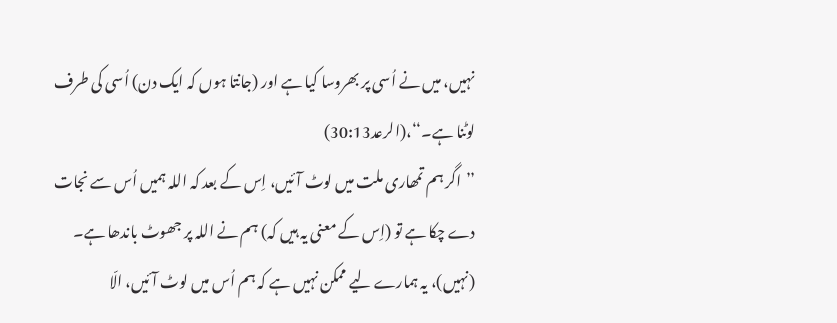نہیں، میں نے اُسی پر بھروسا کیا ہے اور (جانتا ہوں کہ ایک دن) اُسی کی طرف لوٹنا ہے۔‘‘،(الرعد30:13)
’’اگر ہم تمھاری ملت میں لوٹ آئیں، اِس کے بعد کہ اللہ ہمیں اُس سے نجات دے چکا ہے تو (اِس کے معنی یہ ہیں کہ) ہم نے اللہ پر جھوٹ باندھا ہے۔ (نہیں)، یہ ہمارے لیے ممکن نہیں ہے کہ ہم اُس میں لوٹ آئیں، الّا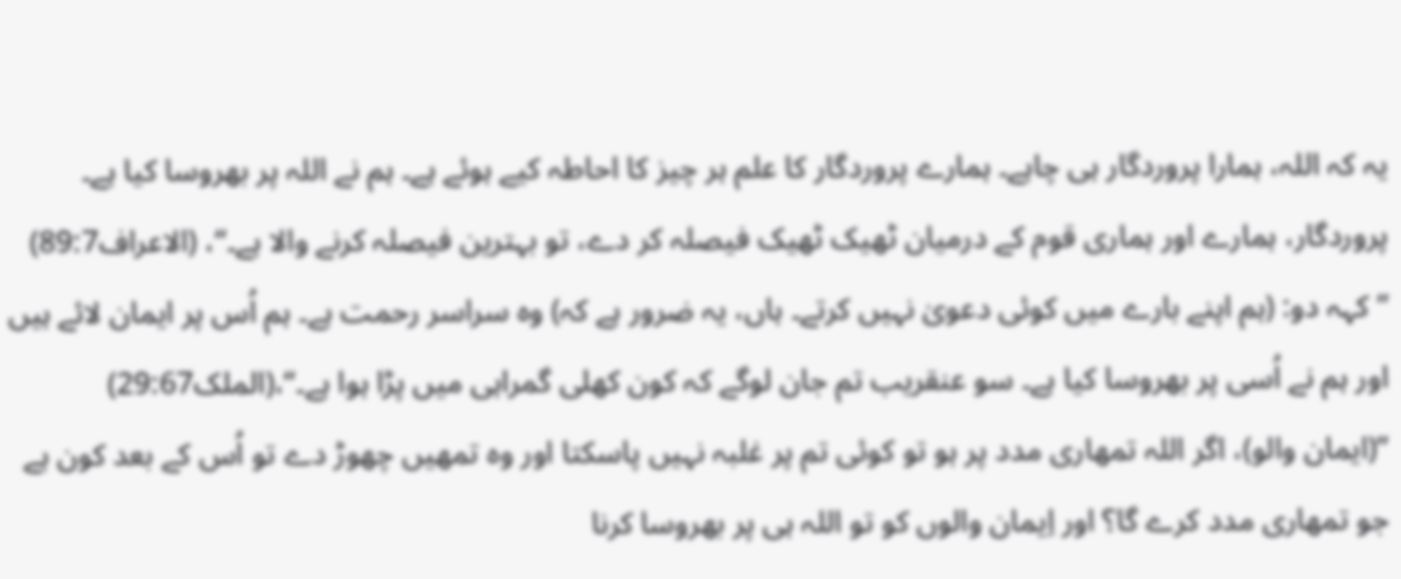یہ کہ اللہ، ہمارا پروردگار ہی چاہے۔ ہمارے پروردگار کا علم ہر چیز کا احاطہ کیے ہوئے ہے۔ ہم نے اللہ پر بھروسا کیا ہے۔ پروردگار، ہمارے اور ہماری قوم کے درمیان ٹھیک ٹھیک فیصلہ کر دے، تو بہترین فیصلہ کرنے والا ہے۔‘‘، (الاعراف89:7)
’’کہہ دو: (ہم اپنے بارے میں کوئی دعویٰ نہیں کرتے۔ ہاں، یہ ضرور ہے کہ) وہ سراسر رحمت ہے۔ ہم اُس پر ایمان لائے ہیں اور ہم نے اُسی پر بھروسا کیا ہے۔ سو عنقریب تم جان لوگے کہ کون کھلی گمراہی میں پڑا ہوا ہے۔‘‘،(الملک29:67)
’’(ایمان والو)، اگر اللہ تمھاری مدد پر ہو تو کوئی تم پر غلبہ نہیں پاسکتا اور وہ تمھیں چھوڑ دے تو اُس کے بعد کون ہے جو تمھاری مدد کرے گا؟ اور اِیمان والوں کو تو اللہ ہی پر بھروسا کرنا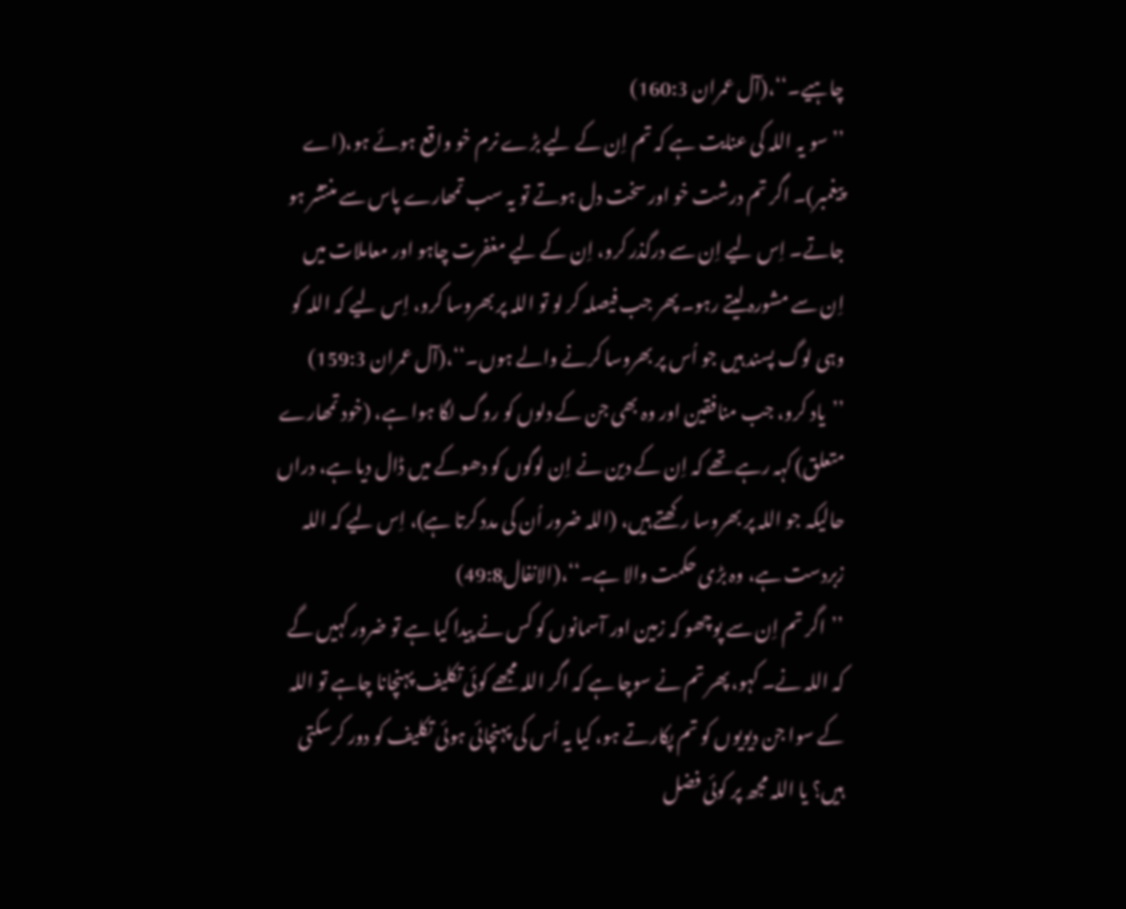چاہیے۔‘‘،(آل عمران 160:3)
’’سو یہ اللہ کی عنایت ہے کہ تم اِن کے لیے بڑے نرم خو واقع ہوئے ہو،(اے پیغمبر)۔ اگر تم درشت خو اور سخت دل ہوتے تو یہ سب تمھارے پاس سے منتشر ہو جاتے۔ اِس لیے اِن سے درگذر کرو، اِن کے لیے مغفرت چاہو اور معاملات میں اِن سے مشورہ لیتے رہو۔ پھر جب فیصلہ کر لو تو اللہ پر بھروسا کرو، اِس لیے کہ اللہ کو وہی لوگ پسند ہیں جو اُس پر بھروسا کرنے والے ہوں۔‘‘،(آل عمران 159:3)
’’یاد کرو، جب منافقین اور وہ بھی جن کے دلوں کو روگ لگا ہوا ہے، (خود تمھارے متعلق) کہہ رہے تھے کہ اِن کے دین نے اِن لوگوں کو دھوکے میں ڈال دیا ہے، دراں حالیکہ جو اللہ پر بھروسا رکھتے ہیں، (اللہ ضرور اُن کی مدد کرتا ہے)، اِس لیے کہ اللہ زبردست ہے، وہ بڑی حکمت والا ہے۔‘‘،(الانفال49:8)
’’اگر تم اِن سے پوچھو کہ زمین اور آسمانوں کو کس نے پیدا کیا ہے تو ضرور کہیں گے کہ اللہ نے۔ کہو، پھر تم نے سوچا ہے کہ اگر اللہ مجھے کوئی تکلیف پہنچانا چاہے تو اللہ کے سوا جن دیویوں کو تم پکارتے ہو، کیا یہ اُس کی پہنچائی ہوئی تکلیف کو دور کرسکتی ہیں؟ یا اللہ مجھ پر کوئی فضل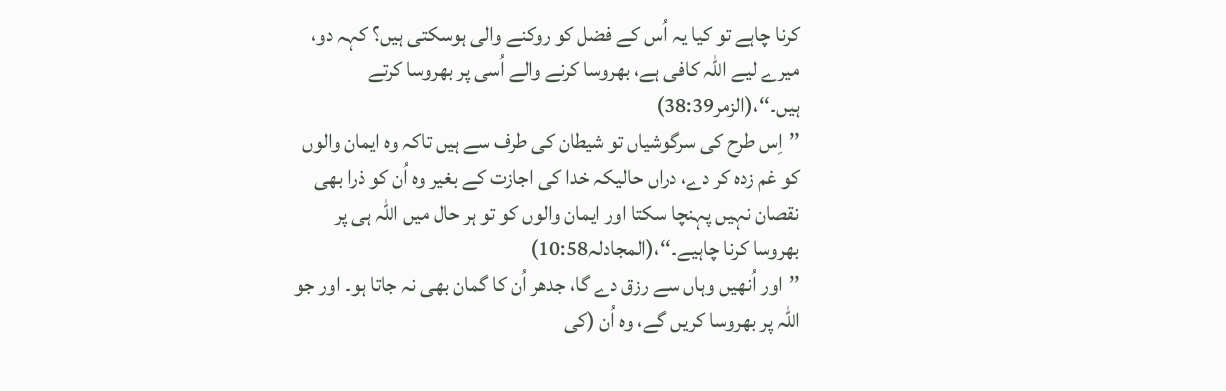کرنا چاہے تو کیا یہ اُس کے فضل کو روکنے والی ہوسکتی ہیں؟ کہہ دو، میرے لیے اللہ کافی ہے، بھروسا کرنے والے اُسی پر بھروسا کرتے ہیں۔‘‘،(الزمر38:39)
’’اِس طرح کی سرگوشیاں تو شیطان کی طرف سے ہیں تاکہ وہ ایمان والوں کو غم زدہ کر دے، دراں حالیکہ خدا کی اجازت کے بغیر وہ اُن کو ذرا بھی نقصان نہیں پہنچا سکتا اور ایمان والوں کو تو ہر حال میں اللہ ہی پر بھروسا کرنا چاہیے۔‘‘،(المجادلہ10:58)
’’اور اُنھیں وہاں سے رزق دے گا، جدھر اُن کا گمان بھی نہ جاتا ہو۔ اور جو اللہ پر بھروسا کریں گے، وہ اُن (کی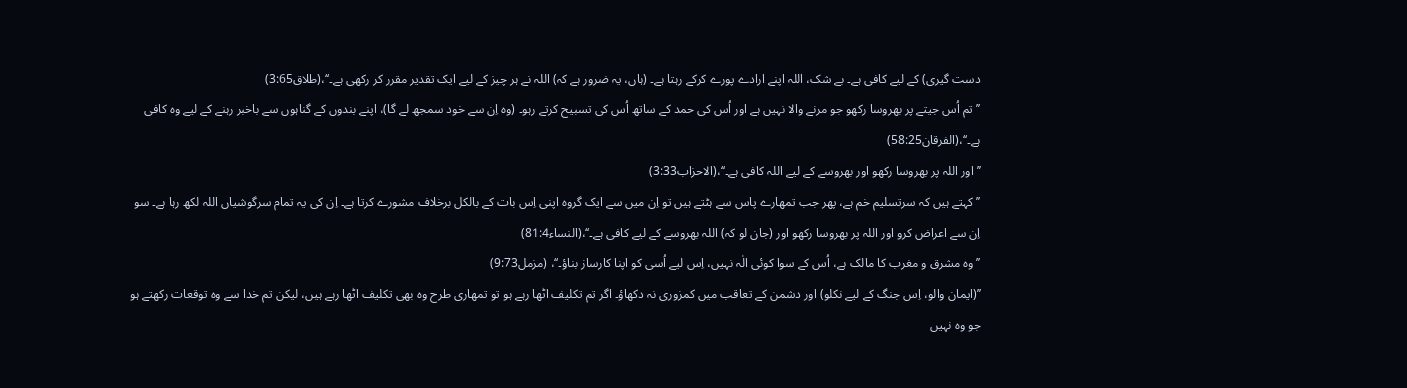دست گیری) کے لیے کافی ہے۔ بے شک، اللہ اپنے ارادے پورے کرکے رہتا ہے۔ (ہاں، یہ ضرور ہے کہ) اللہ نے ہر چیز کے لیے ایک تقدیر مقرر کر رکھی ہے۔‘‘،(طلاق3:65)
’’تم اُس جیتے پر بھروسا رکھو جو مرنے والا نہیں ہے اور اُس کی حمد کے ساتھ اُس کی تسبیح کرتے رہو۔ (وہ اِن سے خود سمجھ لے گا)، اپنے بندوں کے گناہوں سے باخبر رہنے کے لیے وہ کافی ہے۔‘‘،(الفرقان58:25)
’’اور اللہ پر بھروسا رکھو اور بھروسے کے لیے اللہ کافی ہے۔‘‘،(الاحزاب3:33)
’’کہتے ہیں کہ سرتسلیم خم ہے، پھر جب تمھارے پاس سے ہٹتے ہیں تو اِن میں سے ایک گروہ اپنی اِس بات کے بالکل برخلاف مشورے کرتا ہے۔ اِن کی یہ تمام سرگوشیاں اللہ لکھ رہا ہے۔ سو اِن سے اعراض کرو اور اللہ پر بھروسا رکھو اور (جان لو کہ) اللہ بھروسے کے لیے کافی ہے۔‘‘،(النساء81:4)
’’وہ مشرق و مغرب کا مالک ہے، اُس کے سوا کوئی الٰہ نہیں، اِس لیے اُسی کو اپنا کارساز بناؤ۔‘‘، (مزمل9:73)
’’(ایمان والو، اِس جنگ کے لیے نکلو) اور دشمن کے تعاقب میں کمزوری نہ دکھاؤ۔ اگر تم تکلیف اٹھا رہے ہو تو تمھاری طرح وہ بھی تکلیف اٹھا رہے ہیں، لیکن تم خدا سے وہ توقعات رکھتے ہو جو وہ نہیں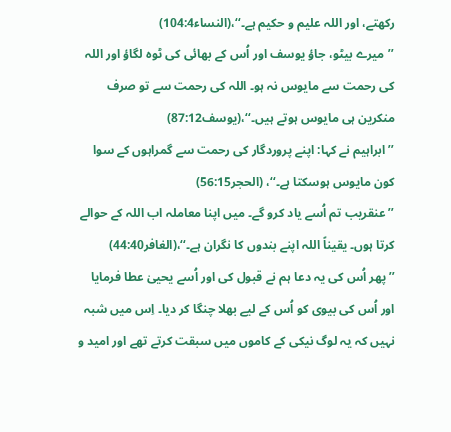رکھتے، اور اللہ علیم و حکیم ہے۔‘‘،(النساء104:4)
’’میرے بیٹو، جاؤ یوسف اور اُس کے بھائی کی ٹوہ لگاؤ اور اللہ کی رحمت سے مایوس نہ ہو۔ اللہ کی رحمت سے تو صرف منکرین ہی مایوس ہوتے ہیں۔‘‘،(یوسف87:12)
’’ابراہیم نے کہا: اپنے پروردگار کی رحمت سے گمراہوں کے سوا کون مایوس ہوسکتا ہے۔‘‘، (الحجر56:15)
’’عنقریب تم اُسے یاد کرو گے۔ میں اپنا معاملہ اب اللہ کے حوالے کرتا ہوں۔ یقیناً اللہ اپنے بندوں کا نگران ہے۔‘‘،(الغافر44:40)
’’پھر اُس کی یہ دعا ہم نے قبول کی اور اُسے یحییٰ عطا فرمایا اور اُس کی بیوی کو اُس کے لیے بھلا چنگا کر دیا۔ اِس میں شبہ نہیں کہ یہ لوگ نیکی کے کاموں میں سبقت کرتے تھے اور امید و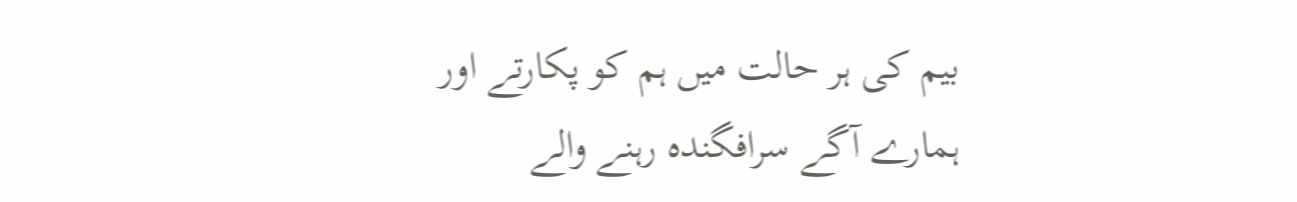بیم کی ہر حالت میں ہم کو پکارتے اور ہمارے آگے سرافگندہ رہنے والے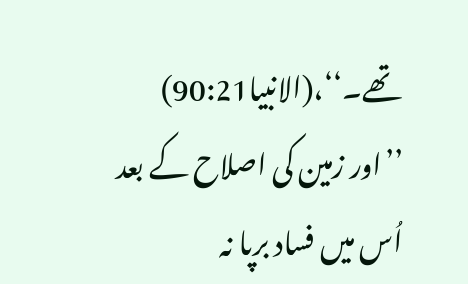تھے۔‘‘،(الانبیا90:21)
’’اور زمین کی اصلاح کے بعد اُس میں فساد برپا نہ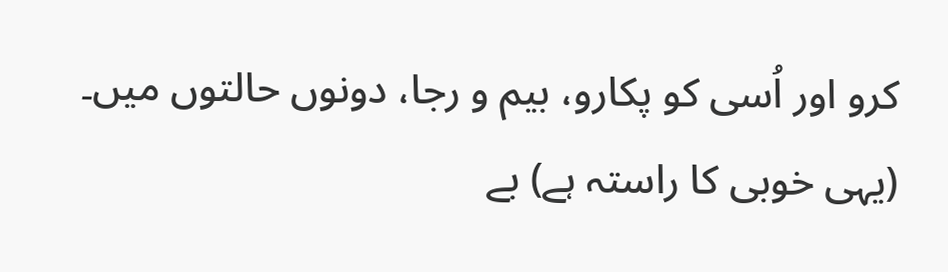کرو اور اُسی کو پکارو، بیم و رجا، دونوں حالتوں میں۔ (یہی خوبی کا راستہ ہے) بے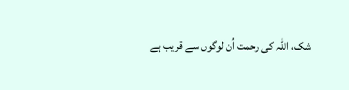شک، اللہ کی رحمت اُن لوگوں سے قریب ہے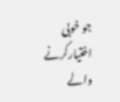جو خوبی اختیارکرنے والے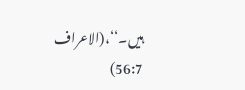ہیں۔‘‘،(الاعراف 56:7)